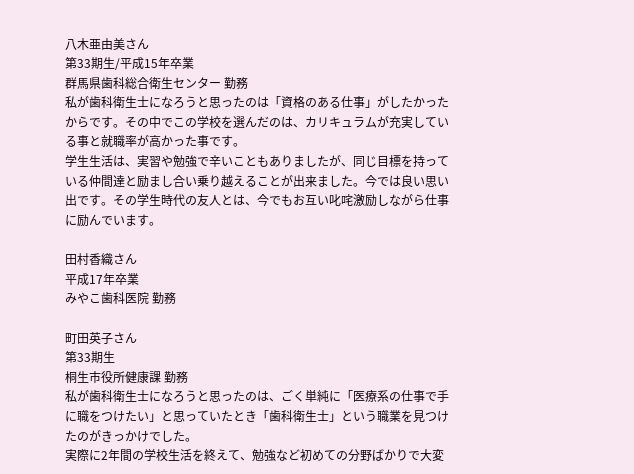八木亜由美さん
第33期生/平成15年卒業
群馬県歯科総合衛生センター 勤務
私が歯科衛生士になろうと思ったのは「資格のある仕事」がしたかったからです。その中でこの学校を選んだのは、カリキュラムが充実している事と就職率が高かった事です。
学生生活は、実習や勉強で辛いこともありましたが、同じ目標を持っている仲間達と励まし合い乗り越えることが出来ました。今では良い思い出です。その学生時代の友人とは、今でもお互い叱咤激励しながら仕事に励んでいます。

田村香織さん
平成17年卒業
みやこ歯科医院 勤務

町田英子さん
第33期生
桐生市役所健康課 勤務
私が歯科衛生士になろうと思ったのは、ごく単純に「医療系の仕事で手に職をつけたい」と思っていたとき「歯科衛生士」という職業を見つけたのがきっかけでした。
実際に2年間の学校生活を終えて、勉強など初めての分野ばかりで大変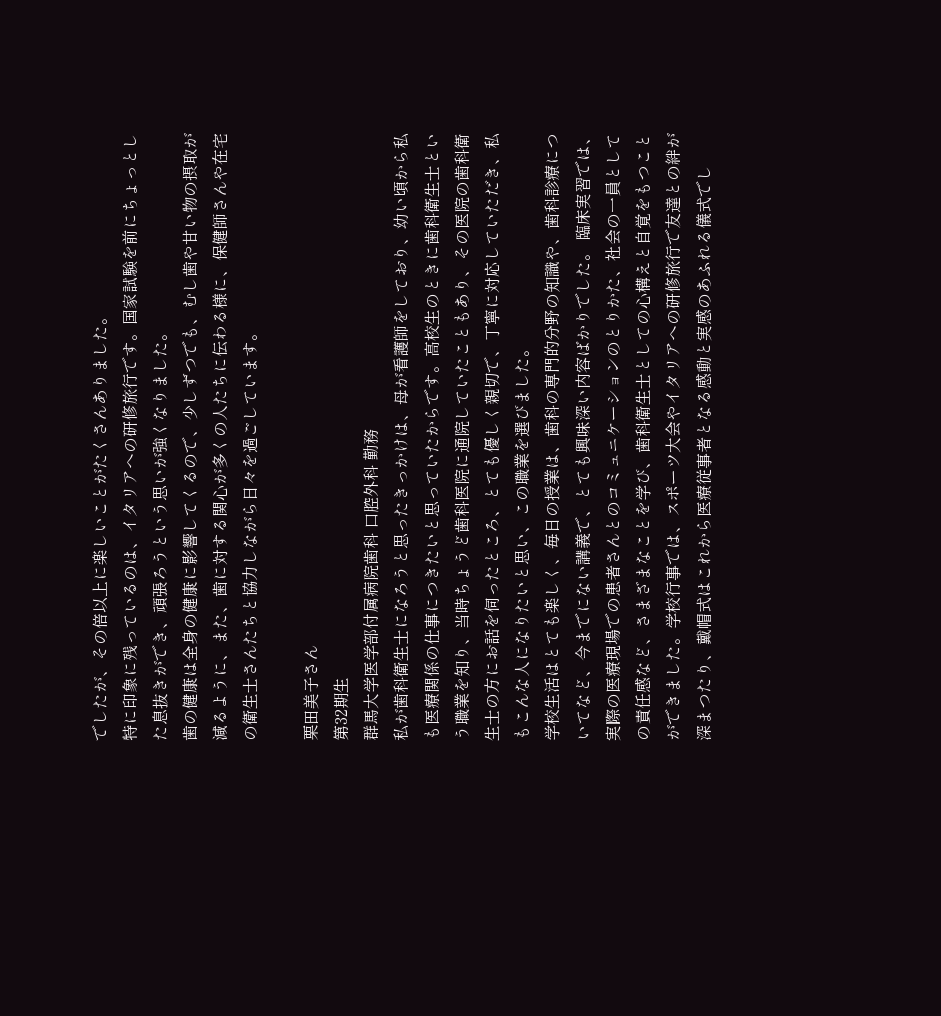でしたが、その倍以上に楽しいことがたくさんありました。
特に印象に残っているのは、イタリアへの研修旅行です。国家試験を前にちょっとした息抜きができ、頑張ろうという思いが強くなりました。
歯の健康は全身の健康に影響してくるので、少しずつでも、むし歯や甘い物の摂取が減るように、また、歯に対する関心が多くの人たちに伝わる様に、保健師さんや在宅の衛生士さんたちと協力しながら日々を過ごしています。

栗田美子さん
第32期生
群馬大学医学部付属病院歯科 口腔外科 勤務
私が歯科衛生士になろうと思ったきっかけは、母が看護師をしており、幼い頃から私も医療関係の仕事につきたいと思っていたからです。高校生のときに歯科衛生士という職業を知り、当時ちょうど歯科医院に通院していたこともあり、その医院の歯科衛生士の方にお話を伺ったところ、とても優しく親切で、丁寧に対応していただき、私もこんな人になりたいと思い、この職業を選びました。
学校生活はとても楽しく、毎日の授業は、歯科の専門的分野の知識や、歯科診療についてなど、今までにない講義で、とても興味深い内容ばかりでした。 臨床実習では、実際の医療現場での患者さんとのコミュニケーションのとりかた、社会の一員としての責任感など、さまざまなことを学び、歯科衛生士としての心構えと自覚をもつことができました。学校行事では、スポーツ大会やイタリアへの研修旅行で友達との絆が深まつたり、戴帽式はこれから医療従事者となる感動と実感のあふれる儀式でし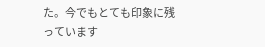た。今でもとても印象に残っています